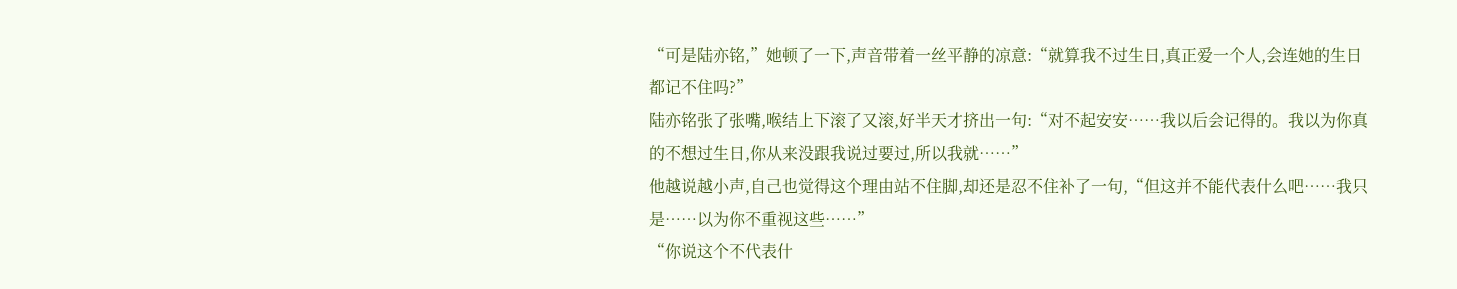“可是陆亦铭,”她顿了一下,声音带着一丝平静的凉意:“就算我不过生日,真正爱一个人,会连她的生日都记不住吗?”
陆亦铭张了张嘴,喉结上下滚了又滚,好半天才挤出一句:“对不起安安……我以后会记得的。我以为你真的不想过生日,你从来没跟我说过要过,所以我就……”
他越说越小声,自己也觉得这个理由站不住脚,却还是忍不住补了一句,“但这并不能代表什么吧……我只是……以为你不重视这些……”
“你说这个不代表什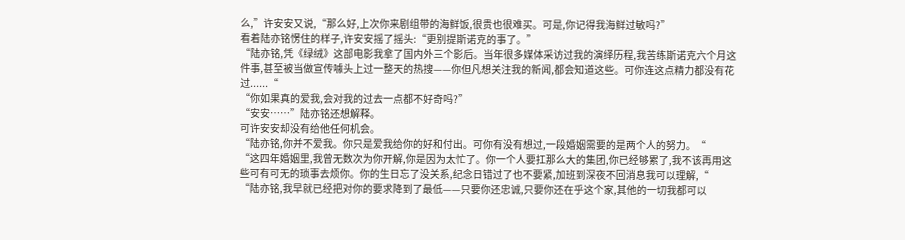么,”许安安又说,“那么好,上次你来剧组带的海鲜饭,很贵也很难买。可是,你记得我海鲜过敏吗?”
看着陆亦铭愣住的样子,许安安摇了摇头:“更别提斯诺克的事了。”
“陆亦铭,凭《绿绒》这部电影我拿了国内外三个影后。当年很多媒体采访过我的演绎历程,我苦练斯诺克六个月这件事,甚至被当做宣传噱头上过一整天的热搜——你但凡想关注我的新闻,都会知道这些。可你连这点精力都没有花过......“
“你如果真的爱我,会对我的过去一点都不好奇吗?”
“安安……”陆亦铭还想解释。
可许安安却没有给他任何机会。
“陆亦铭,你并不爱我。你只是爱我给你的好和付出。可你有没有想过,一段婚姻需要的是两个人的努力。“
“这四年婚姻里,我曾无数次为你开解,你是因为太忙了。你一个人要扛那么大的集团,你已经够累了,我不该再用这些可有可无的琐事去烦你。你的生日忘了没关系,纪念日错过了也不要紧,加班到深夜不回消息我可以理解,“
“陆亦铭,我早就已经把对你的要求降到了最低——只要你还忠诚,只要你还在乎这个家,其他的一切我都可以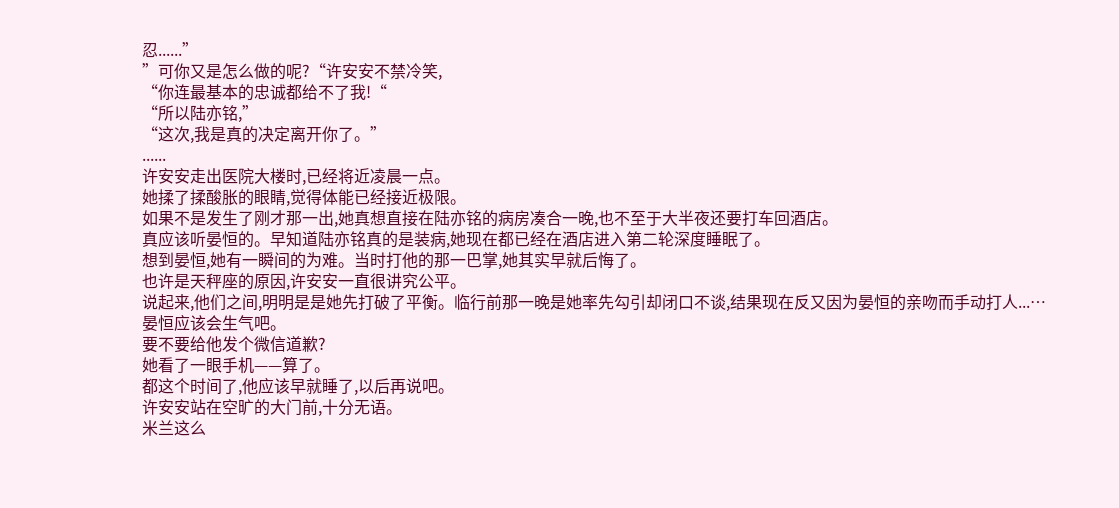忍......”
”可你又是怎么做的呢?“许安安不禁冷笑,
“你连最基本的忠诚都给不了我!“
“所以陆亦铭,”
“这次,我是真的决定离开你了。”
......
许安安走出医院大楼时,已经将近凌晨一点。
她揉了揉酸胀的眼睛,觉得体能已经接近极限。
如果不是发生了刚才那一出,她真想直接在陆亦铭的病房凑合一晚,也不至于大半夜还要打车回酒店。
真应该听晏恒的。早知道陆亦铭真的是装病,她现在都已经在酒店进入第二轮深度睡眠了。
想到晏恒,她有一瞬间的为难。当时打他的那一巴掌,她其实早就后悔了。
也许是天秤座的原因,许安安一直很讲究公平。
说起来,他们之间,明明是是她先打破了平衡。临行前那一晚是她率先勾引却闭口不谈,结果现在反又因为晏恒的亲吻而手动打人...…
晏恒应该会生气吧。
要不要给他发个微信道歉?
她看了一眼手机——算了。
都这个时间了,他应该早就睡了,以后再说吧。
许安安站在空旷的大门前,十分无语。
米兰这么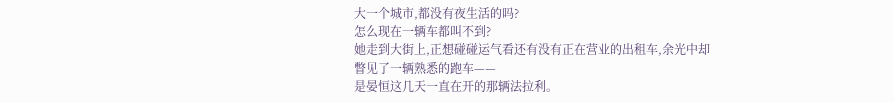大一个城市,都没有夜生活的吗?
怎么现在一辆车都叫不到?
她走到大街上,正想碰碰运气看还有没有正在营业的出租车,余光中却瞥见了一辆熟悉的跑车——
是晏恒这几天一直在开的那辆法拉利。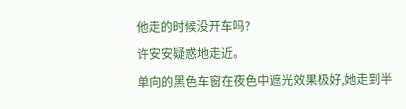他走的时候没开车吗?
许安安疑惑地走近。
单向的黑色车窗在夜色中遮光效果极好,她走到半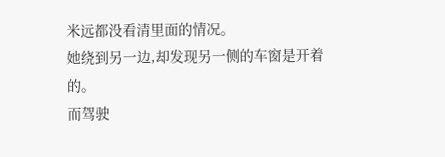米远都没看清里面的情况。
她绕到另一边,却发现另一侧的车窗是开着的。
而驾驶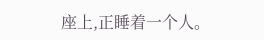座上,正睡着一个人。